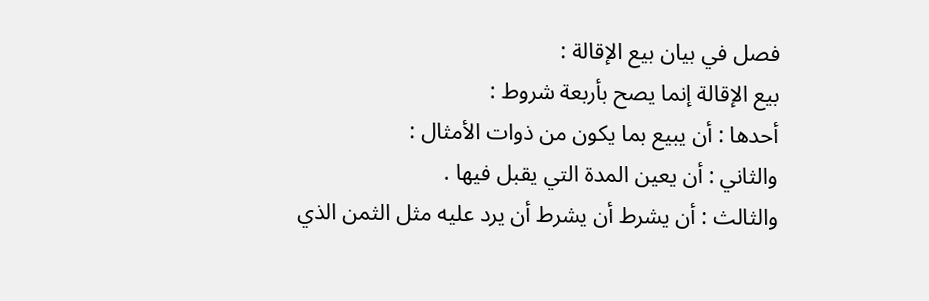فصل في بيان بيع الإقالة :
بيع الإقالة إنما يصح بأربعة شروط :
أحدها : أن يبيع بما يكون من ذوات الأمثال :
والثاني : أن يعين المدة التي يقبل فيها .
والثالث : أن يشرط أن يشرط أن يرد عليه مثل الثمن الذي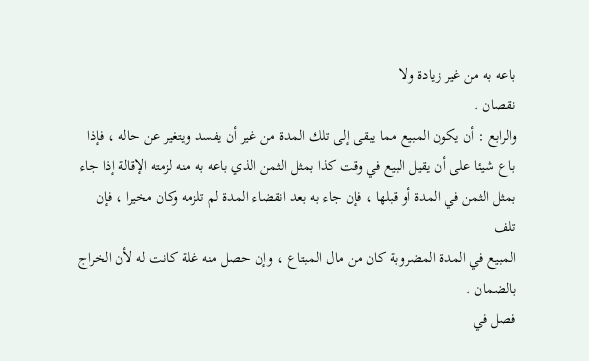باعه به من غير زيادة ولا
نقصان .
والرابع : أن يكون المبيع مما يبقى إلى تلك المدة من غير أن يفسد ويتغير عن حاله ، فإذا
باع شيئا على أن يقيل البيع في وقت كذا بمثل الثمن الذي باعه به منه لزمته الإقالة إذا جاء
بمثل الثمن في المدة أو قبلها ، فإن جاء به بعد انقضاء المدة لم تلزمه وكان مخيرا ، فإن تلف
المبيع في المدة المضروبة كان من مال المبتاع ، وإن حصل منه غلة كانت له لأن الخراج
بالضمان .
فصل في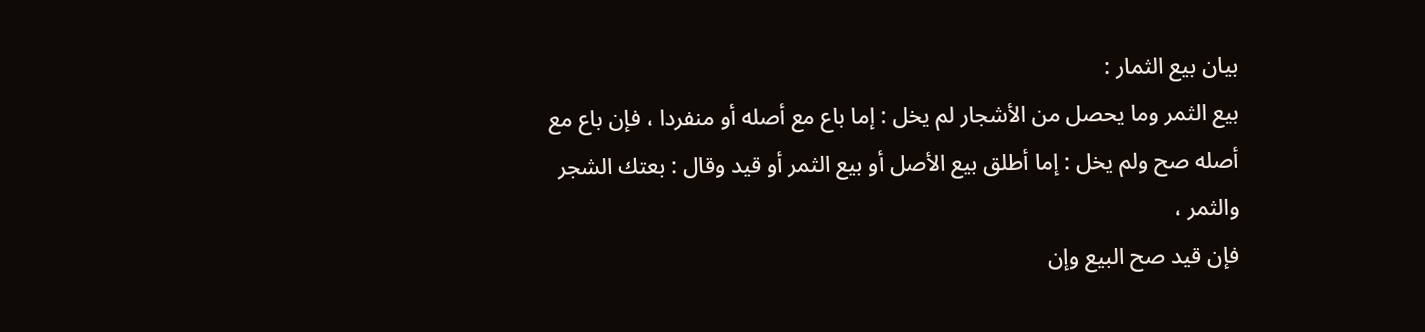بيان بيع الثمار :
بيع الثمر وما يحصل من الأشجار لم يخل : إما باع مع أصله أو منفردا ، فإن باع مع
أصله صح ولم يخل : إما أطلق بيع الأصل أو بيع الثمر أو قيد وقال : بعتك الشجر والثمر ،
فإن قيد صح البيع وإن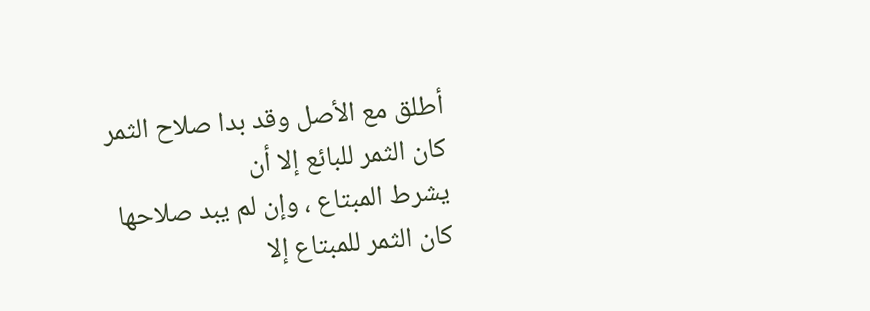أطلق مع الأصل وقد بدا صلاح الثمر كان الثمر للبائع إلا أن
يشرط المبتاع ، وإن لم يبد صلاحها كان الثمر للمبتاع إلا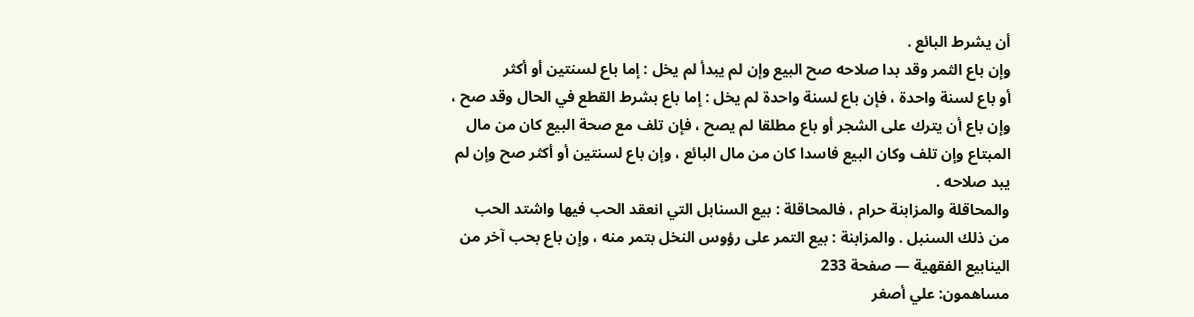أن يشرط البائع .
وإن باع الثمر وقد بدا صلاحه صح البيع وإن لم يبدأ لم يخل : إما باع لسنتين أو أكثر
أو باع لسنة واحدة ، فإن باع لسنة واحدة لم يخل : إما باع بشرط القطع في الحال وقد صح ،
وإن باع أن يترك على الشجر أو باع مطلقا لم يصح ، فإن تلف مع صحة البيع كان من مال
المبتاع وإن تلف وكان البيع فاسدا كان من مال البائع ، وإن باع لسنتين أو أكثر صح وإن لم
يبد صلاحه .
والمحاقلة والمزابنة حرام ، فالمحاقلة : بيع السنابل التي انعقد الحب فيها واشتد الحب
من ذلك السنبل . والمزابنة : بيع التمر على رؤوس النخل بتمر منه ، وإن باع بحب آخر من
الينابيع الفقهية — صفحة 233
مساهمون: علي أصغر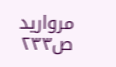مرواريد
ص٢٣٣